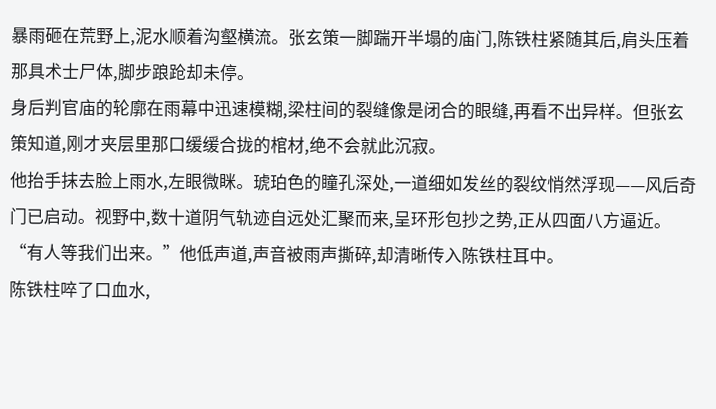暴雨砸在荒野上,泥水顺着沟壑横流。张玄策一脚踹开半塌的庙门,陈铁柱紧随其后,肩头压着那具术士尸体,脚步踉跄却未停。
身后判官庙的轮廓在雨幕中迅速模糊,梁柱间的裂缝像是闭合的眼缝,再看不出异样。但张玄策知道,刚才夹层里那口缓缓合拢的棺材,绝不会就此沉寂。
他抬手抹去脸上雨水,左眼微眯。琥珀色的瞳孔深处,一道细如发丝的裂纹悄然浮现——风后奇门已启动。视野中,数十道阴气轨迹自远处汇聚而来,呈环形包抄之势,正从四面八方逼近。
“有人等我们出来。”他低声道,声音被雨声撕碎,却清晰传入陈铁柱耳中。
陈铁柱啐了口血水,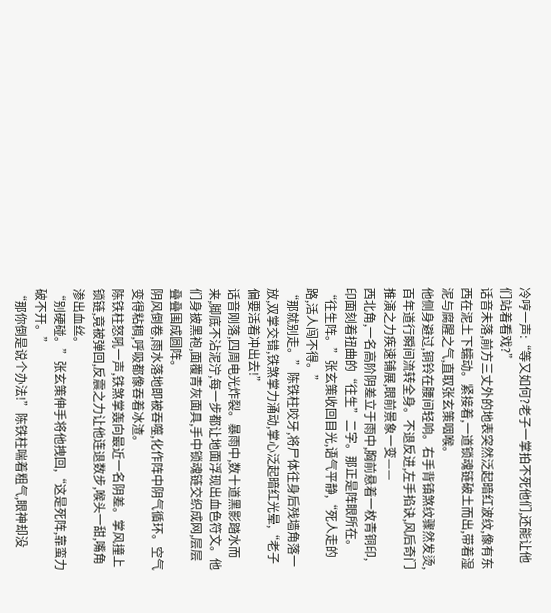冷哼一声:“等又如何?老子一掌拍不死他们,还能让他们站着看戏?”
话音未落,前方三丈外的地表突然泛起暗红波纹,像有东西在泥土下蠕动。紧接着,一道锁魂链破土而出,带着湿泥与腐腥之气,直取张玄策咽喉。
他侧身避过,铜铃在腰间轻响。右手背镇煞纹骤然发烫,百年道行瞬间流转全身。不退反进,左手掐诀,风后奇门推演之力疾速铺展,眼前景象一变——
西北角,一名高阶阴差立于雨中,胸前悬着一枚青铜印,印面刻着扭曲的“往生”二字。那正是阵眼所在。
“往生阵。”张玄策收回目光,语气平静,“死人走的路,活人闯不得。”
“那就别走。”陈铁柱咬牙,将尸体往身后残墙角落一放,双掌交错,铁煞掌力涌动,掌心泛起暗红光晕,“老子偏要活着冲出去!”
话音刚落,四周电光炸裂。暴雨中,数十道黑影踏水而来,脚底不沾泥泞,每一步都让地面浮现出血色符文。他们身披黑袍,面覆青灰面具,手中锁魂链交织成网,层层叠叠围成圆阵。
阴风倒卷,雨水落地即被吞噬,化作阵中阴气循环。空气变得粘稠,呼吸都像吞着冰渣。
陈铁柱怒吼一声,铁煞掌轰向最近一名阴差。掌风撞上锁链,竟被弹回,反震之力让他连退数步,喉头一甜,嘴角渗出血丝。
“别硬碰。”张玄策伸手将他拽回,“这是死阵,靠蛮力破不开。”
“那你倒是说个办法!”陈铁柱喘着粗气,眼神却没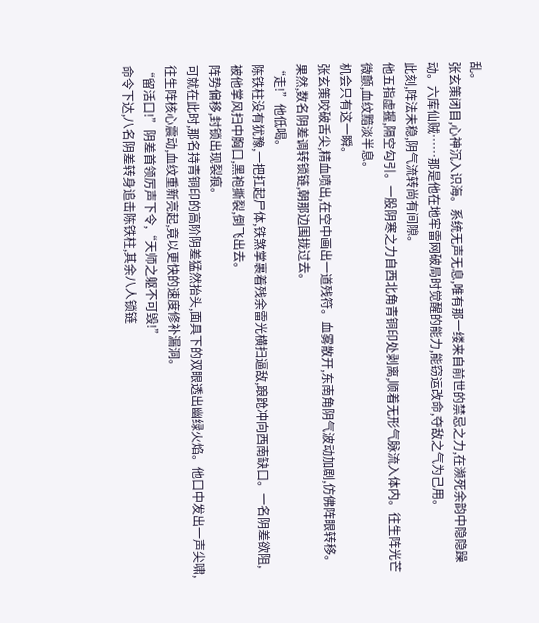乱。
张玄策闭目,心神沉入识海。系统无声无息,唯有那一缕来自前世的禁忌之力,在濒死余韵中隐隐躁动。六库仙贼……那是他在地牢雷网破局时觉醒的能力,能窃运改命,夺敌之气为己用。
此刻,阵法未稳,阴气流转尚有间隙。
他五指虚握,隔空勾引。一股阴寒之力自西北角青铜印处剥离,顺着无形气脉流入体内。往生阵光芒微颤,血纹黯淡半息。
机会只有这一瞬。
张玄策咬破舌尖,精血喷出,在空中画出一道残符。血雾散开,东南角阴气波动加剧,仿佛阵眼转移。
果然,数名阴差调转锁链,朝那边围拢过去。
“走!”他低喝。
陈铁柱没有犹豫,一把扛起尸体,铁煞掌裹着残余雷光横扫逼敌,踉跄冲向西南缺口。一名阴差欲阻,被他掌风扫中胸口,黑袍撕裂,倒飞出去。
阵势偏移,封锁出现裂痕。
可就在此时,那名持青铜印的高阶阴差猛然抬头,面具下的双眼透出幽绿火焰。他口中发出一声尖啸,往生阵核心震动,血纹重新亮起,竟以更快的速度修补漏洞。
“留活口!”阴差首领厉声下令,“天师之躯不可毁!”
命令下达,八名阴差转身追击陈铁柱,其余八人锁链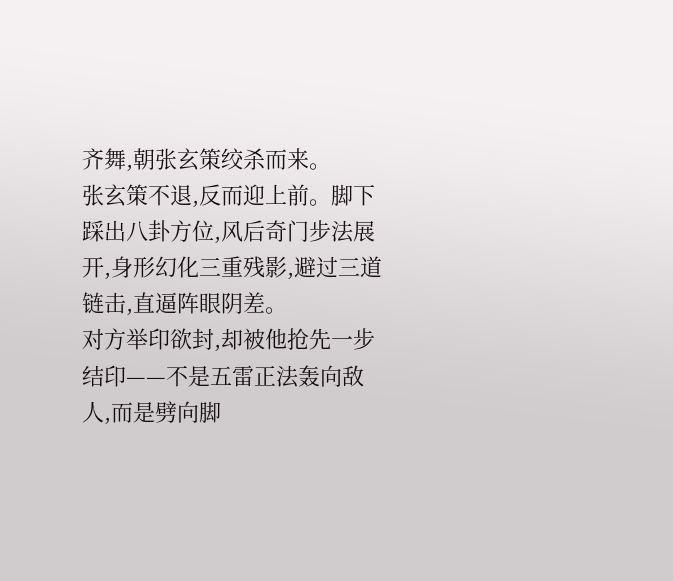齐舞,朝张玄策绞杀而来。
张玄策不退,反而迎上前。脚下踩出八卦方位,风后奇门步法展开,身形幻化三重残影,避过三道链击,直逼阵眼阴差。
对方举印欲封,却被他抢先一步结印——不是五雷正法轰向敌人,而是劈向脚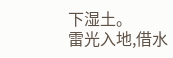下湿土。
雷光入地,借水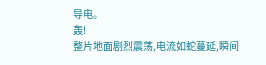导电。
轰!
整片地面剧烈震荡,电流如蛇蔓延,瞬间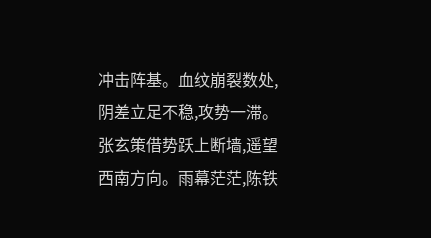冲击阵基。血纹崩裂数处,阴差立足不稳,攻势一滞。
张玄策借势跃上断墙,遥望西南方向。雨幕茫茫,陈铁